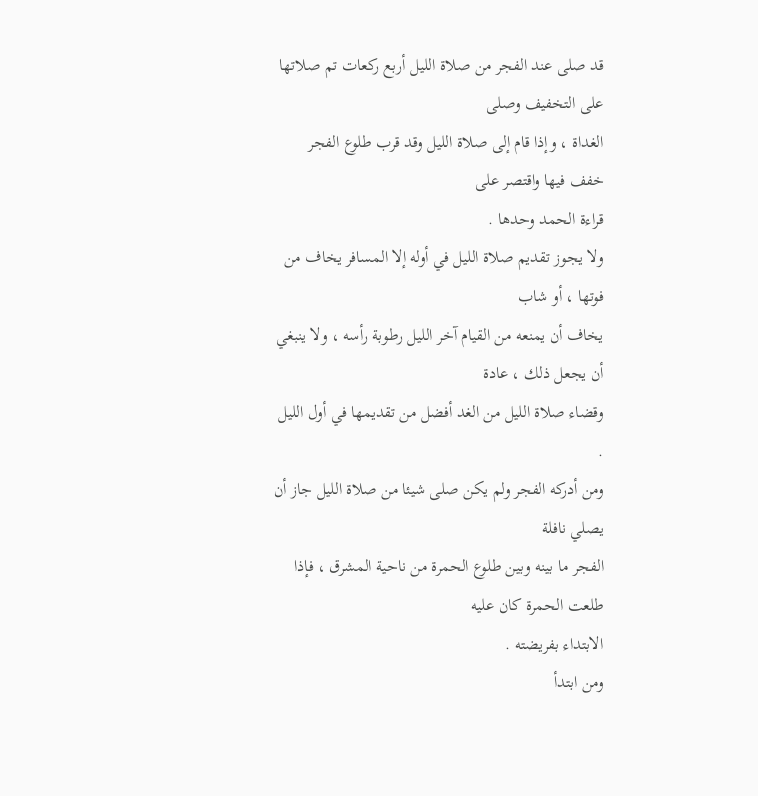قد صلى عند الفجر من صلاة الليل أربع ركعات تم صلاتها على التخفيف وصلى
الغداة ، وإذا قام إلى صلاة الليل وقد قرب طلوع الفجر خفف فيها واقتصر على
قراءة الحمد وحدها .
ولا يجوز تقديم صلاة الليل في أوله إلا المسافر يخاف من فوتها ، أو شاب
يخاف أن يمنعه من القيام آخر الليل رطوبة رأسه ، ولا ينبغي أن يجعل ذلك ، عادة
وقضاء صلاة الليل من الغد أفضل من تقديمها في أول الليل .
ومن أدركه الفجر ولم يكن صلى شيئا من صلاة الليل جاز أن يصلي نافلة
الفجر ما بينه وبين طلوع الحمرة من ناحية المشرق ، فإذا طلعت الحمرة كان عليه
الابتداء بفريضته .
ومن ابتدأ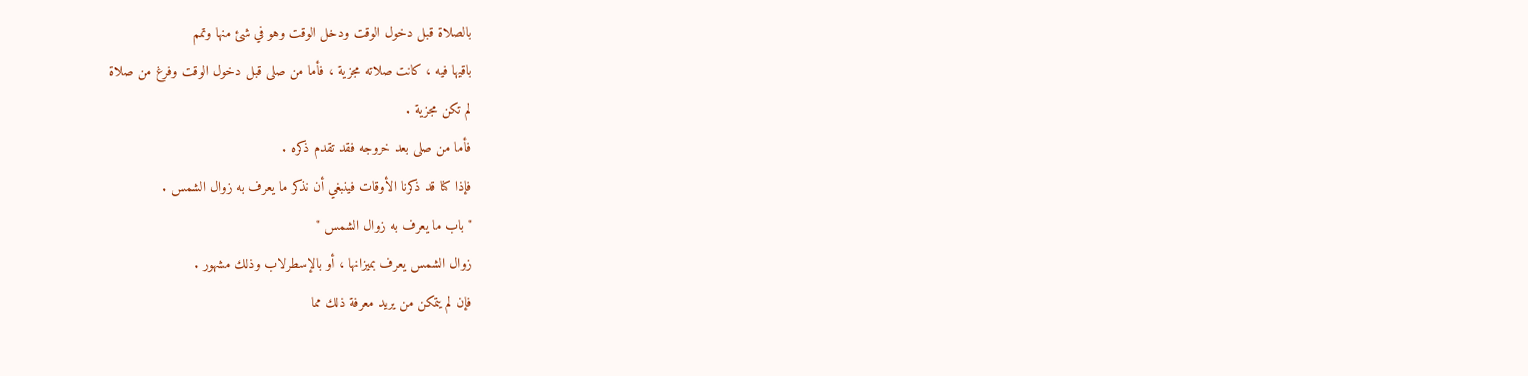بالصلاة قبل دخول الوقت ودخل الوقت وهو في شئ منها وتمم
باقيها فيه ، كانت صلاته مجزية ، فأما من صلى قبل دخول الوقت وفرغ من صلاة
لم تكن مجزية .
فأما من صلى بعد خروجه فقد تقدم ذكره .
فإذا كنا قد ذكرنا الأوقات فينبغي أن نذكر ما يعرف به زوال الشمس .
" باب ما يعرف به زوال الشمس "
زوال الشمس يعرف بميزانها ، أو بالإسطرلاب وذلك مشهور .
فإن لم يتمكن من يريد معرفة ذلك مما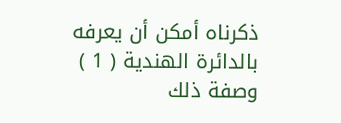ذكرناه أمكن أن يعرفه بالدائرة الهندية ( 1 )
وصفة ذلك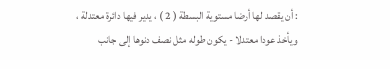: أن يقصد لها أرضا مستوية البسطة ( 2 ) ، يدير فيها دائرة معتدلة ،
ويأخذ عودا معتدلا - يكون طوله مثل نصف دنوها إلى جانب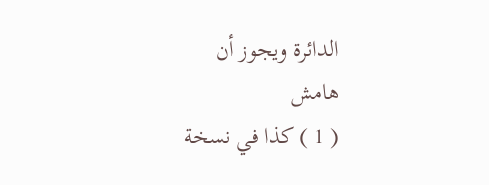الدائرة ويجوز أن
هامش
( 1 ) كذا في نسخة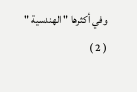وفي أكثرها " الهندسية "
( 2 )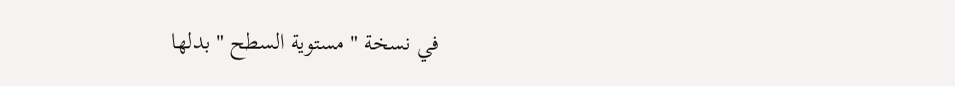في نسخة " مستوية السطح " بدلها